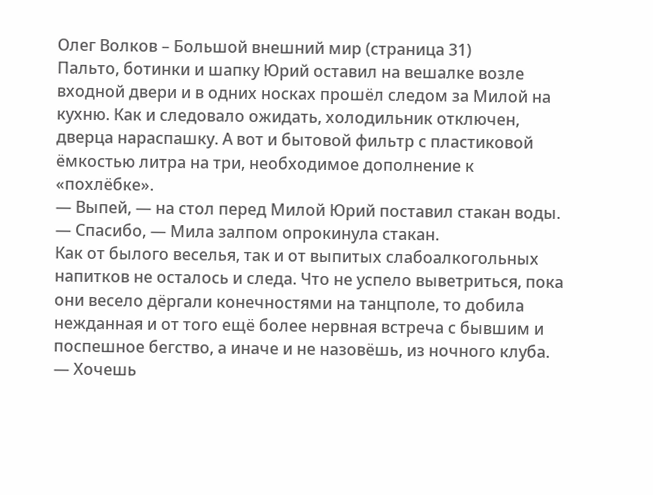Олег Волков – Большой внешний мир (страница 31)
Пальто, ботинки и шапку Юрий оставил на вешалке возле входной двери и в одних носках прошёл следом за Милой на кухню. Как и следовало ожидать, холодильник отключен, дверца нараспашку. А вот и бытовой фильтр с пластиковой ёмкостью литра на три, необходимое дополнение к «похлёбке».
— Выпей, — на стол перед Милой Юрий поставил стакан воды.
— Спасибо, — Мила залпом опрокинула стакан.
Как от былого веселья, так и от выпитых слабоалкогольных напитков не осталось и следа. Что не успело выветриться, пока они весело дёргали конечностями на танцполе, то добила нежданная и от того ещё более нервная встреча с бывшим и поспешное бегство, а иначе и не назовёшь, из ночного клуба.
— Хочешь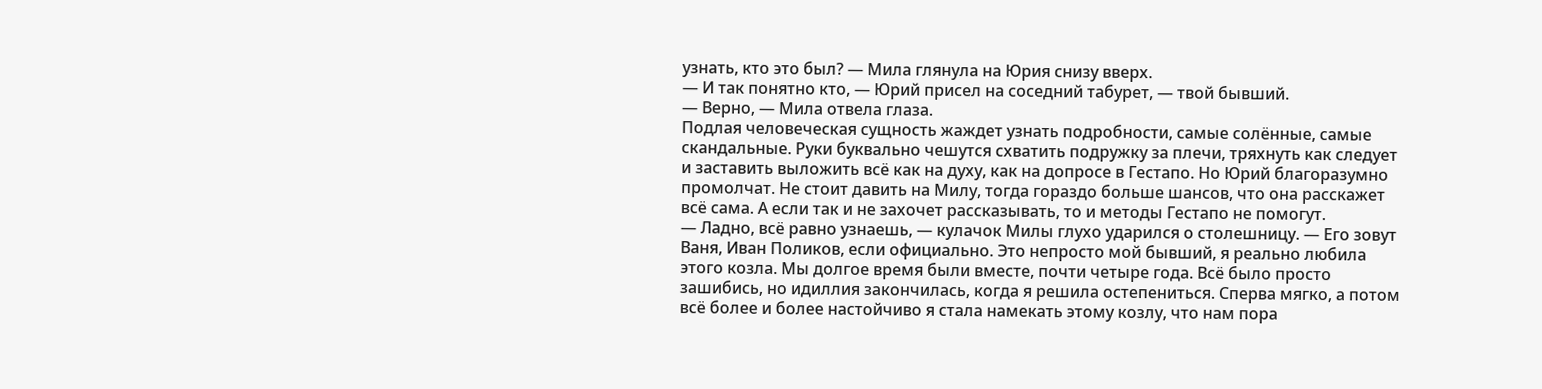узнать, кто это был? — Мила глянула на Юрия снизу вверх.
— И так понятно кто, — Юрий присел на соседний табурет, — твой бывший.
— Верно, — Мила отвела глаза.
Подлая человеческая сущность жаждет узнать подробности, самые солённые, самые скандальные. Руки буквально чешутся схватить подружку за плечи, тряхнуть как следует и заставить выложить всё как на духу, как на допросе в Гестапо. Но Юрий благоразумно промолчат. Не стоит давить на Милу, тогда гораздо больше шансов, что она расскажет всё сама. А если так и не захочет рассказывать, то и методы Гестапо не помогут.
— Ладно, всё равно узнаешь, — кулачок Милы глухо ударился о столешницу. — Его зовут Ваня, Иван Поликов, если официально. Это непросто мой бывший, я реально любила этого козла. Мы долгое время были вместе, почти четыре года. Всё было просто зашибись, но идиллия закончилась, когда я решила остепениться. Сперва мягко, а потом всё более и более настойчиво я стала намекать этому козлу, что нам пора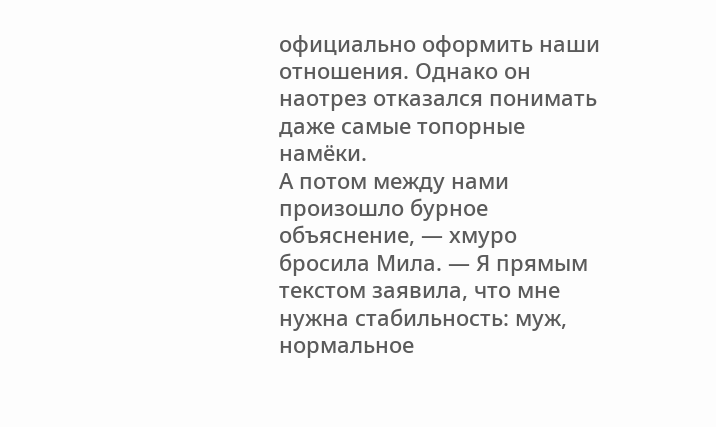официально оформить наши отношения. Однако он наотрез отказался понимать даже самые топорные намёки.
А потом между нами произошло бурное объяснение, — хмуро бросила Мила. — Я прямым текстом заявила, что мне нужна стабильность: муж, нормальное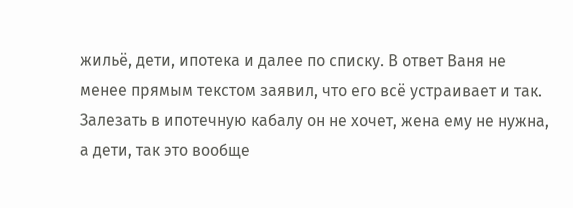жильё, дети, ипотека и далее по списку. В ответ Ваня не менее прямым текстом заявил, что его всё устраивает и так. Залезать в ипотечную кабалу он не хочет, жена ему не нужна, а дети, так это вообще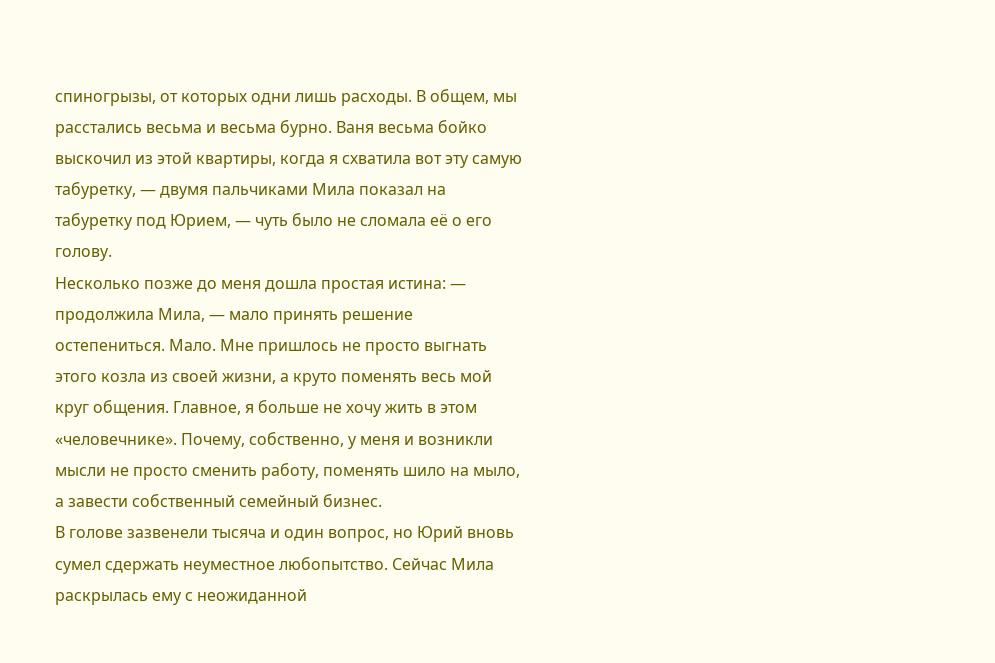спиногрызы, от которых одни лишь расходы. В общем, мы расстались весьма и весьма бурно. Ваня весьма бойко выскочил из этой квартиры, когда я схватила вот эту самую табуретку, — двумя пальчиками Мила показал на табуретку под Юрием, — чуть было не сломала её о его голову.
Несколько позже до меня дошла простая истина: — продолжила Мила, — мало принять решение остепениться. Мало. Мне пришлось не просто выгнать этого козла из своей жизни, а круто поменять весь мой круг общения. Главное, я больше не хочу жить в этом «человечнике». Почему, собственно, у меня и возникли мысли не просто сменить работу, поменять шило на мыло, а завести собственный семейный бизнес.
В голове зазвенели тысяча и один вопрос, но Юрий вновь сумел сдержать неуместное любопытство. Сейчас Мила раскрылась ему с неожиданной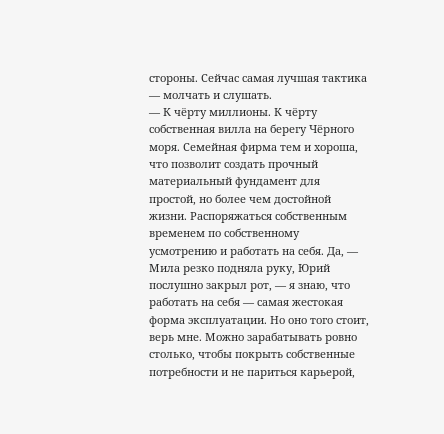стороны. Сейчас самая лучшая тактика — молчать и слушать.
— К чёрту миллионы. К чёрту собственная вилла на берегу Чёрного моря. Семейная фирма тем и хороша, что позволит создать прочный материальный фундамент для простой, но более чем достойной жизни. Распоряжаться собственным временем по собственному усмотрению и работать на себя. Да, — Мила резко подняла руку, Юрий послушно закрыл рот, — я знаю, что работать на себя — самая жестокая форма эксплуатации. Но оно того стоит, верь мне. Можно зарабатывать ровно столько, чтобы покрыть собственные потребности и не париться карьерой,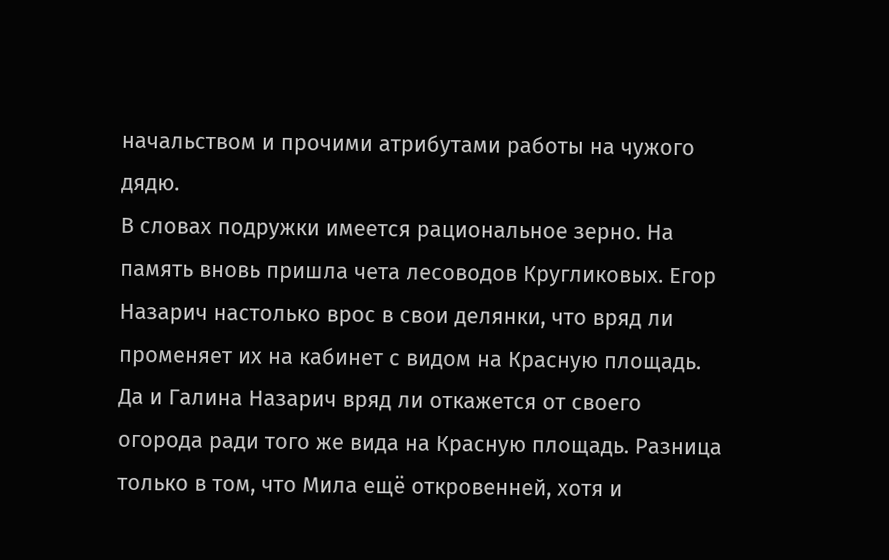начальством и прочими атрибутами работы на чужого дядю.
В словах подружки имеется рациональное зерно. На память вновь пришла чета лесоводов Кругликовых. Егор Назарич настолько врос в свои делянки, что вряд ли променяет их на кабинет с видом на Красную площадь. Да и Галина Назарич вряд ли откажется от своего огорода ради того же вида на Красную площадь. Разница только в том, что Мила ещё откровенней, хотя и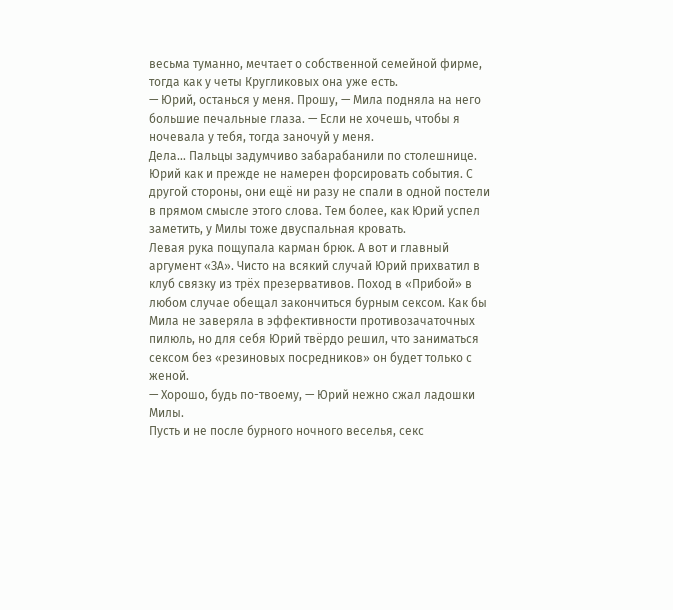весьма туманно, мечтает о собственной семейной фирме, тогда как у четы Кругликовых она уже есть.
— Юрий, останься у меня. Прошу, — Мила подняла на него большие печальные глаза. — Если не хочешь, чтобы я ночевала у тебя, тогда заночуй у меня.
Дела… Пальцы задумчиво забарабанили по столешнице. Юрий как и прежде не намерен форсировать события. С другой стороны, они ещё ни разу не спали в одной постели в прямом смысле этого слова. Тем более, как Юрий успел заметить, у Милы тоже двуспальная кровать.
Левая рука пощупала карман брюк. А вот и главный аргумент «ЗА». Чисто на всякий случай Юрий прихватил в клуб связку из трёх презервативов. Поход в «Прибой» в любом случае обещал закончиться бурным сексом. Как бы Мила не заверяла в эффективности противозачаточных пилюль, но для себя Юрий твёрдо решил, что заниматься сексом без «резиновых посредников» он будет только с женой.
— Хорошо, будь по-твоему, — Юрий нежно сжал ладошки Милы.
Пусть и не после бурного ночного веселья, секс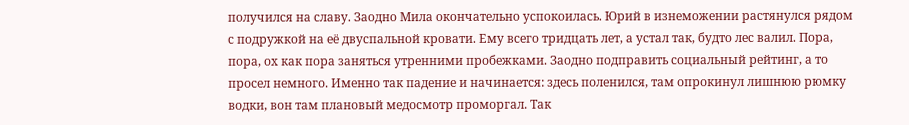получился на славу. Заодно Мила окончательно успокоилась. Юрий в изнеможении растянулся рядом с подружкой на её двуспальной кровати. Ему всего тридцать лет, а устал так, будто лес валил. Пора, пора, ох как пора заняться утренними пробежками. Заодно подправить социальный рейтинг, а то просел немного. Именно так падение и начинается: здесь поленился, там опрокинул лишнюю рюмку водки, вон там плановый медосмотр проморгал. Так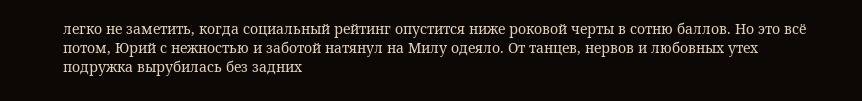легко не заметить, когда социальный рейтинг опустится ниже роковой черты в сотню баллов. Но это всё потом, Юрий с нежностью и заботой натянул на Милу одеяло. От танцев, нервов и любовных утех подружка вырубилась без задних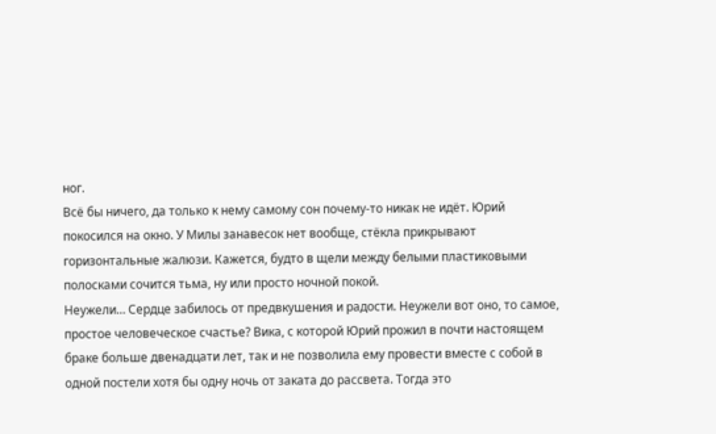ног.
Всё бы ничего, да только к нему самому сон почему-то никак не идёт. Юрий покосился на окно. У Милы занавесок нет вообще, стёкла прикрывают горизонтальные жалюзи. Кажется, будто в щели между белыми пластиковыми полосками сочится тьма, ну или просто ночной покой.
Неужели… Сердце забилось от предвкушения и радости. Неужели вот оно, то самое, простое человеческое счастье? Вика, с которой Юрий прожил в почти настоящем браке больше двенадцати лет, так и не позволила ему провести вместе с собой в одной постели хотя бы одну ночь от заката до рассвета. Тогда это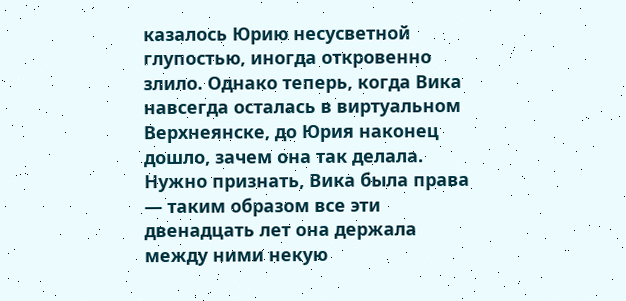казалось Юрию несусветной глупостью, иногда откровенно злило. Однако теперь, когда Вика навсегда осталась в виртуальном Верхнеянске, до Юрия наконец дошло, зачем она так делала. Нужно признать, Вика была права — таким образом все эти двенадцать лет она держала между ними некую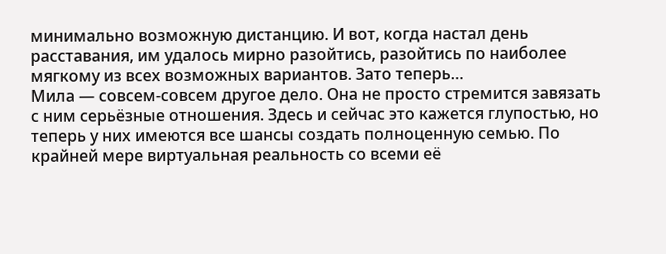минимально возможную дистанцию. И вот, когда настал день расставания, им удалось мирно разойтись, разойтись по наиболее мягкому из всех возможных вариантов. Зато теперь…
Мила — совсем-совсем другое дело. Она не просто стремится завязать с ним серьёзные отношения. Здесь и сейчас это кажется глупостью, но теперь у них имеются все шансы создать полноценную семью. По крайней мере виртуальная реальность со всеми её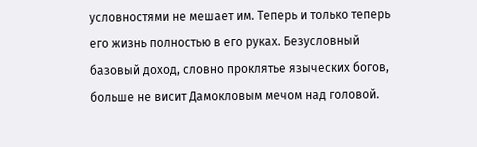условностями не мешает им. Теперь и только теперь его жизнь полностью в его руках. Безусловный базовый доход, словно проклятье языческих богов, больше не висит Дамокловым мечом над головой.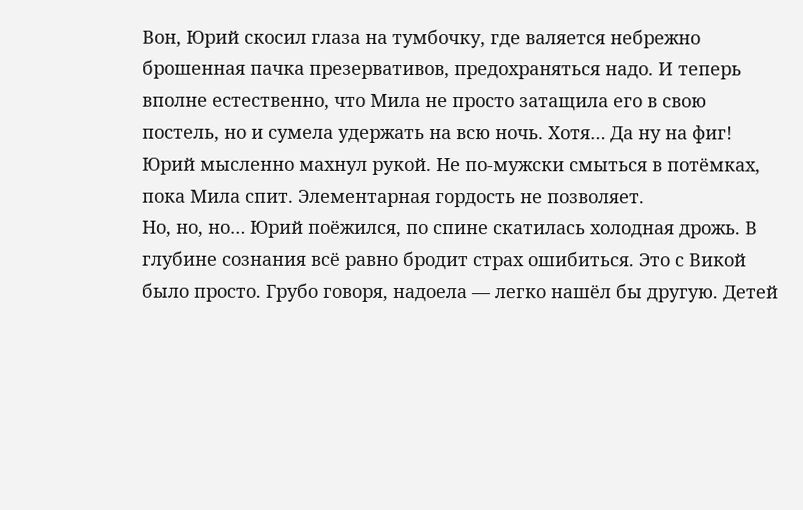Вон, Юрий скосил глаза на тумбочку, где валяется небрежно брошенная пачка презервативов, предохраняться надо. И теперь вполне естественно, что Мила не просто затащила его в свою постель, но и сумела удержать на всю ночь. Хотя… Да ну на фиг! Юрий мысленно махнул рукой. Не по-мужски смыться в потёмках, пока Мила спит. Элементарная гордость не позволяет.
Но, но, но… Юрий поёжился, по спине скатилась холодная дрожь. В глубине сознания всё равно бродит страх ошибиться. Это с Викой было просто. Грубо говоря, надоела — легко нашёл бы другую. Детей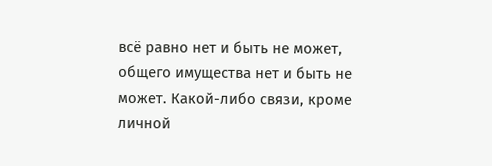всё равно нет и быть не может, общего имущества нет и быть не может. Какой-либо связи, кроме личной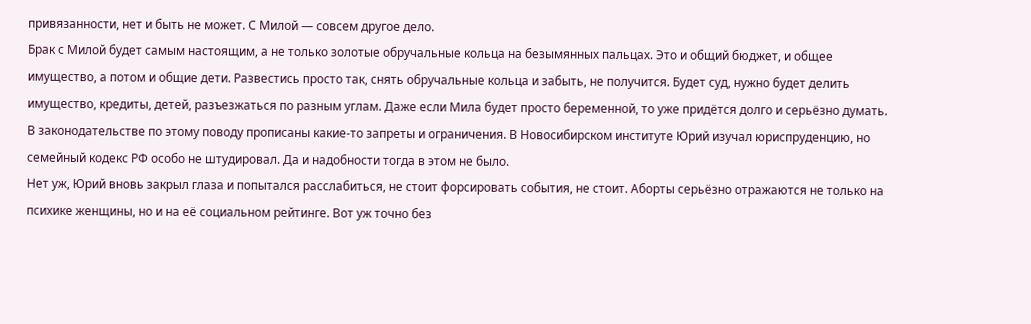привязанности, нет и быть не может. С Милой — совсем другое дело.
Брак с Милой будет самым настоящим, а не только золотые обручальные кольца на безымянных пальцах. Это и общий бюджет, и общее имущество, а потом и общие дети. Развестись просто так, снять обручальные кольца и забыть, не получится. Будет суд, нужно будет делить имущество, кредиты, детей, разъезжаться по разным углам. Даже если Мила будет просто беременной, то уже придётся долго и серьёзно думать. В законодательстве по этому поводу прописаны какие-то запреты и ограничения. В Новосибирском институте Юрий изучал юриспруденцию, но семейный кодекс РФ особо не штудировал. Да и надобности тогда в этом не было.
Нет уж, Юрий вновь закрыл глаза и попытался расслабиться, не стоит форсировать события, не стоит. Аборты серьёзно отражаются не только на психике женщины, но и на её социальном рейтинге. Вот уж точно без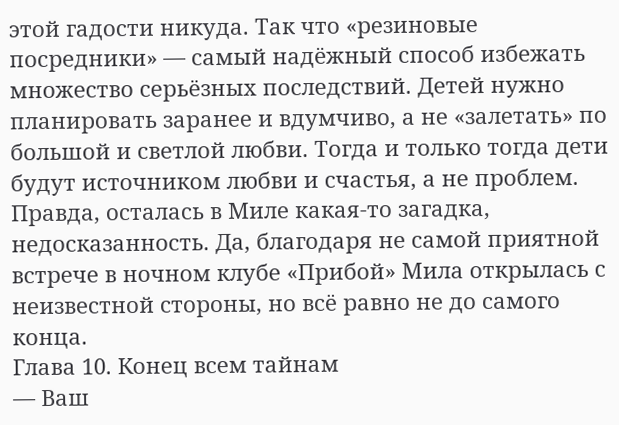этой гадости никуда. Так что «резиновые посредники» — самый надёжный способ избежать множество серьёзных последствий. Детей нужно планировать заранее и вдумчиво, а не «залетать» по большой и светлой любви. Тогда и только тогда дети будут источником любви и счастья, а не проблем.
Правда, осталась в Миле какая-то загадка, недосказанность. Да, благодаря не самой приятной встрече в ночном клубе «Прибой» Мила открылась с неизвестной стороны, но всё равно не до самого конца.
Глава 10. Конец всем тайнам
— Ваш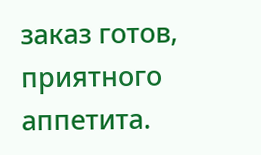заказ готов, приятного аппетита.